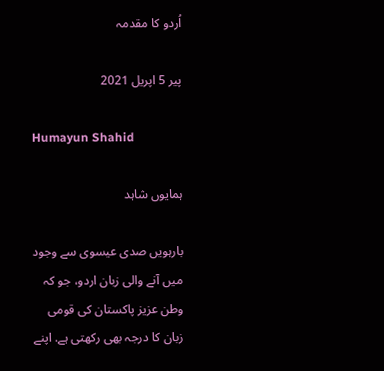اُردو کا مقدمہ

پیر 5 اپریل 2021

Humayun Shahid

ہمایوں شاہد

بارہویں صدی عیسوی سے وجود میں آنے والی زبان اردو، جو کہ وطن عزیز پاکستان کی قومی زبان کا درجہ بھی رکھتی ہے. اپنے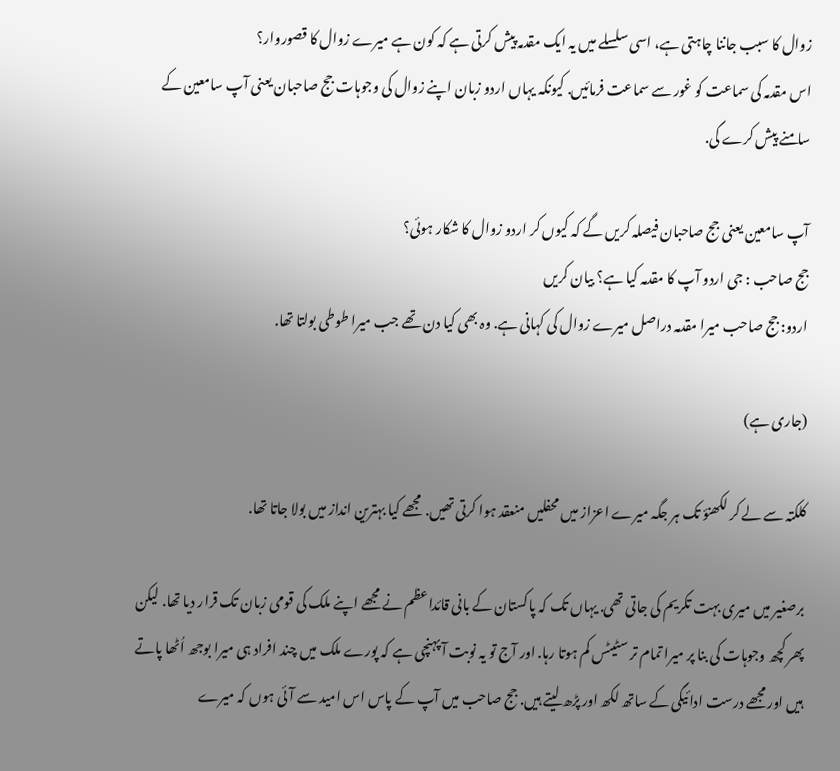زوال کا سبب جاننا چاہتی ہے، اسی سلسلے میں یہ ایک مقدمہ پیش کرتی ہے کہ کون ہے میرے زوال کا قصوروار؟
اس مقدمہ کی سماعت کو غور سے سماعت فرمائیں. کیونکہ یہاں اردو زبان اپنے زوال کی وجوہات جج صاحبان یعنی آپ سامعین کے سامنے پیش کرے گی.

آپ سامعین یعنی جج صاحبان فیصلہ کریں گے کہ کیوں کر اردو زوال کا شکار ہوئی؟
جج صاحب : جی اردو آپ کا مقدمہ کیا ہے؟ بیان کریں
اردو: جج صاحب میرا مقدمہ دراصل میرے زوال کی کہانی ہے. وہ بھی کیا دن تھے جب میرا طوطی بولتا تھا.

(جاری ہے)

کلکتہ سے لے کر لکھنؤ تک ہر جگہ میرے اعزاز میں محفلیں منعقد ہوا کرتی تھیں. مجھے کیا بہترین انداز میں بولا جاتا تھا.

برصغیر میں میری بہت تکریم کی جاتی تھی. یہاں تک کہ پاکستان کے بانی قائداعظم نے مجھے اپنے ملک کی قومی زبان تک قرار دیا تھا. لیکن پھر کچھ وجوہات کی بنا پر میرا تمام تر سٹیٹس کم ہوتا رہا. اور آج تو یہ نوبت آ پہنچی ہے کہ پورے ملک میں چند افراد ہی میرا بوجھ اُٹھا پاتے ہیں اور مجھے درست ادائیگی کے ساتھ لکھ اور پڑھ لیتے ہیں. جج صاحب میں آپ کے پاس اس امید سے آئی ہوں کہ میرے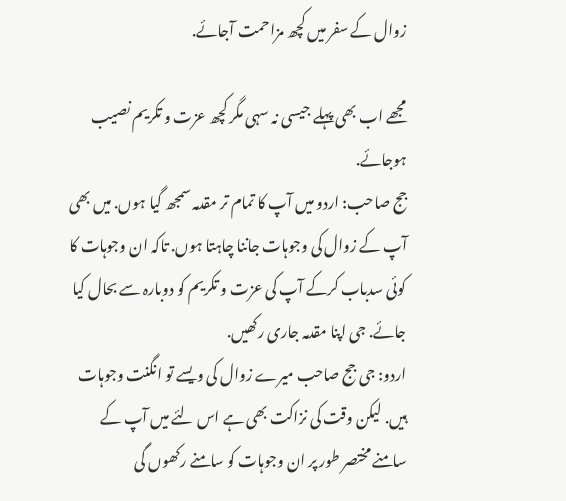زوال کے سفر میں کچھ مزاحمت آجائے.

مجھے اب بھی پہلے جیسی نہ سہی مگر کچھ عزت و تکریم نصیب ہوجائے.
جج صاحب: اردو میں آپ کا تمام تر مقدمہ سمجھ گیا ہوں. میں بھی آپ کے زوال کی وجوہات جاننا چاہتا ہوں. تاکہ ان وجوہات کا کوئی سدباب کرکے آپ کی عزت و تکریم کو دوبارہ سے بحال کیا جائے. جی اپنا مقدمہ جاری رکھیں.
اردو: جی جج صاحب میرے زوال کی ویسے تو انگنت وجوہات ہیں. لیکن وقت کی نزاکت بھی ہے اس لئے میں آپ کے سامنے مختصر طور پر ان وجوہات کو سامنے رکھوں گی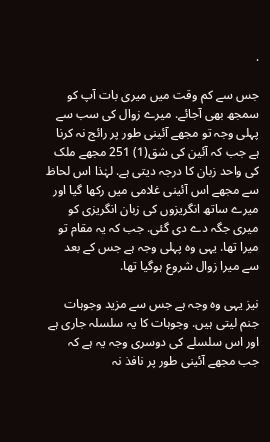.

جس سے کم وقت میں میری بات آپ کو سمجھ بھی آجائے. میرے زوال کی سب سے پہلی وجہ تو مجھے آئینی طور پر رائج نہ کرنا ہے جب کہ آئین کی شق(1) 251 مجھے ملک کی واحد زبان کا درجہ دیتی ہے. لہٰذا اس لحاظ سے مجھے اس آئینی غلامی میں رکھا گیا اور میرے ساتھ انگریزوں کی زبان انگریزی کو میری جگہ دے دی گئی. جب کہ یہ مقام تو میرا تھا. یہی وہ پہلی وجہ ہے جس کے بعد سے میرا زوال شروع ہوگیا تھا.

نیز یہی وہ وجہ ہے جس سے مزید وجوہات جنم لیتی ہیں. وجوہات کا یہ سلسلہ جاری ہے اور اس سلسلے کی دوسری وجہ یہ ہے کہ جب مجھے آئینی طور پر نافذ نہ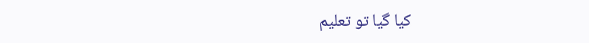کیا گیا تو تعلیم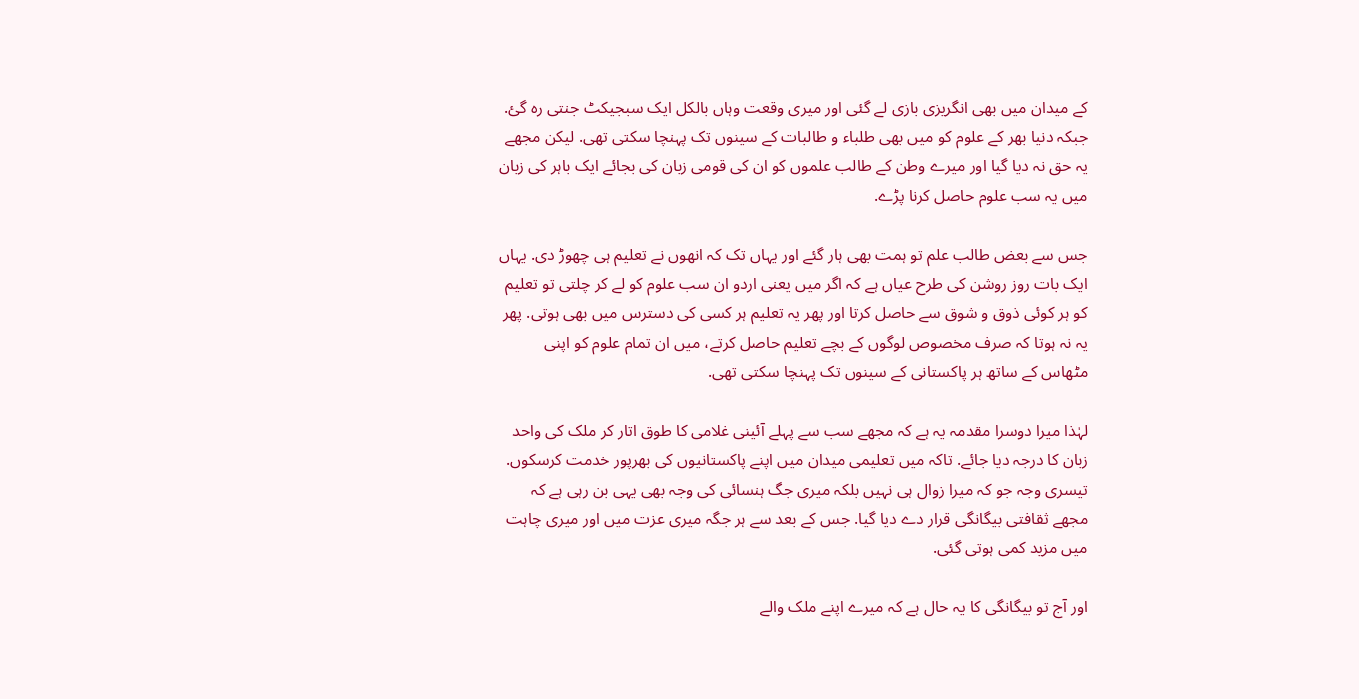کے میدان میں بھی انگریزی بازی لے گئی اور میری وقعت وہاں بالکل ایک سبجیکٹ جنتی رہ گئ. جبکہ دنیا بھر کے علوم کو میں بھی طلباء و طالبات کے سینوں تک پہنچا سکتی تھی. لیکن مجھے یہ حق نہ دیا گیا اور میرے وطن کے طالب علموں کو ان کی قومی زبان کی بجائے ایک باہر کی زبان میں یہ سب علوم حاصل کرنا پڑے.

جس سے بعض طالب علم تو ہمت بھی ہار گئے اور یہاں تک کہ انھوں نے تعلیم ہی چھوڑ دی. یہاں ایک بات روز روشن کی طرح عیاں ہے کہ اگر میں یعنی اردو ان سب علوم کو لے کر چلتی تو تعلیم کو ہر کوئی ذوق و شوق سے حاصل کرتا اور پھر یہ تعلیم ہر کسی کی دسترس میں بھی ہوتی. پھر یہ نہ ہوتا کہ صرف مخصوص لوگوں کے بچے تعلیم حاصل کرتے، میں ان تمام علوم کو اپنی مٹھاس کے ساتھ ہر پاکستانی کے سینوں تک پہنچا سکتی تھی.

لہٰذا میرا دوسرا مقدمہ یہ ہے کہ مجھے سب سے پہلے آئینی غلامی کا طوق اتار کر ملک کی واحد زبان کا درجہ دیا جائے. تاکہ میں تعلیمی میدان میں اپنے پاکستانیوں کی بھرپور خدمت کرسکوں. تیسری وجہ جو کہ میرا زوال ہی نہیں بلکہ میری جگ ہنسائی کی وجہ بھی یہی بن رہی ہے کہ مجھے ثقافتی بیگانگی قرار دے دیا گیا. جس کے بعد سے ہر جگہ میری عزت میں اور میری چاہت میں مزید کمی ہوتی گئی.

اور آج تو بیگانگی کا یہ حال ہے کہ میرے اپنے ملک والے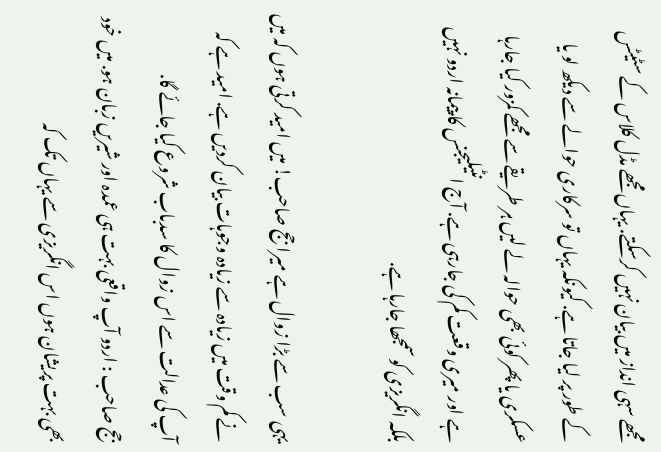مجھے سہی انداز میں بیان نہیں کرسکتے. یہاں مجھے مڈل کلاس کے سٹیٹس کے طور پر لیا جاتا ہے. کیونکہ یہاں تو سرکاری حوالے سے دیکھ لو یا عسکری یا پھر کوئی بھی حوالہ لے لیں ہر طریقے سے مجھے کمزور کیا جارہا ہے اور میری وقعت کم کی جارہی ہے. آج انٹیلیجنس کا پیمانہ اردو نہیں بلکہ انگریزی کو سمجھا جارہا ہے.

یہی سب سے بڑا زوال ہے میرا جج صاحب! میں امید کرتی ہوں کہ میں نے کم وقت میں زیادہ سے زیادہ وجوہات بیان کردیں ہے. امید ہے کہ آپ کی عدالت سے اس زوال کا سدباب شروع کیا جائے گا.
جج صاحب : اردو آپ واقعی بہت ہی عمدہ اور شیریں زبان ہو. میں خود بھی بہت پریشان ہوں اس انگریزی سے یہاں تک کہ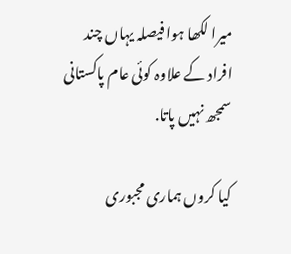میرا لکھا ہوا فیصلہ یہاں چند افراد کے علاوہ کوئی عام پاکستانی سمجھ نہیں پاتا.

کیا کروں ہماری مجبوری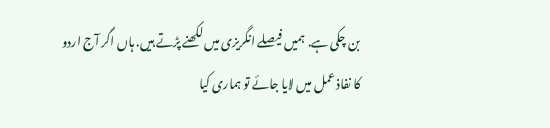بن چکی ہے. ہمیں فیصلے انگریزی میں لکھنے پڑتے ہیں. ہاں اگر آج اردو کا نفاذ عمل میں لایا جائے تو ہماری کیا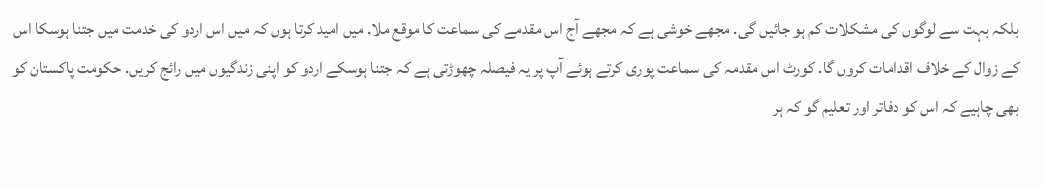بلکہ بہت سے لوگوں کی مشکلات کم ہو جائیں گی. مجھے خوشی ہے کہ مجھے آج اس مقدمے کی سماعت کا موقع ملا. میں امید کرتا ہوں کہ میں اس اردو کی خدمت میں جتنا ہوسکا اس کے زوال کے خلاف اقدامات کروں گا. کورٹ اس مقدمہ کی سماعت پوری کرتے ہوئے آپ پر یہ فیصلہ چھوڑتی ہے کہ جتنا ہوسکے اردو کو اپنی زندگیوں میں رائج کریں. حکومت پاکستان کو بھی چاہیے کہ اس کو دفاتر اور تعلیم گو کہ ہر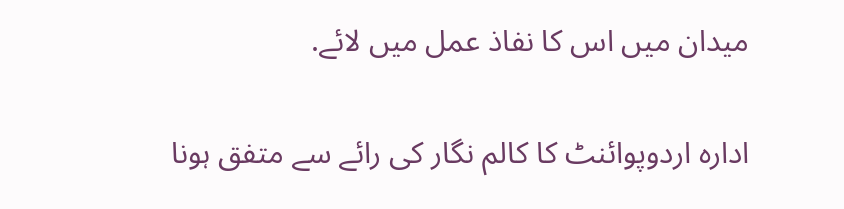میدان میں اس کا نفاذ عمل میں لائے.

ادارہ اردوپوائنٹ کا کالم نگار کی رائے سے متفق ہونا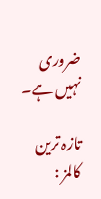ضروری نہیں ہے۔

تازہ ترین کالمز :